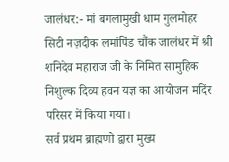जालंधर:- मां बगलामुखी धाम गुलमोहर सिटी नज़दीक लमांपिंड चौंक जालंधर में श्री शनिदेव महाराज जी के निमित सामुहिक निशुल्क दिव्य हवन यज्ञ का आयोजन मदिंर परिसर में किया गया।
सर्व प्रथम ब्राह्मणो द्वारा मुख्य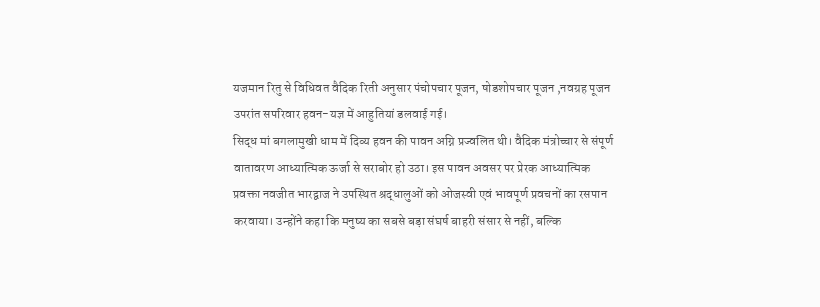यजमान रितु से विधिवत वैदिक रिती अनुसार पंचोपचार पूजन, षोडशोपचार पूजन ,नवग्रह पूजन उपरांत सपरिवार हवन-यज्ञ में आहुतियां डलवाई गई।
सिद्ध मां बगलामुखी धाम में दिव्य हवन की पावन अग्नि प्रज्वलित थी। वैदिक मंत्रोच्चार से संपूर्ण वातावरण आध्यात्मिक ऊर्जा से सराबोर हो उठा। इस पावन अवसर पर प्रेरक आध्यात्मिक प्रवक्ता नवजीत भारद्वाज ने उपस्थित श्रद्धालुओं को ओजस्वी एवं भावपूर्ण प्रवचनों का रसपान करवाया। उन्होंने कहा कि मनुष्य का सबसे बड़ा संघर्ष बाहरी संसार से नहीं, बल्कि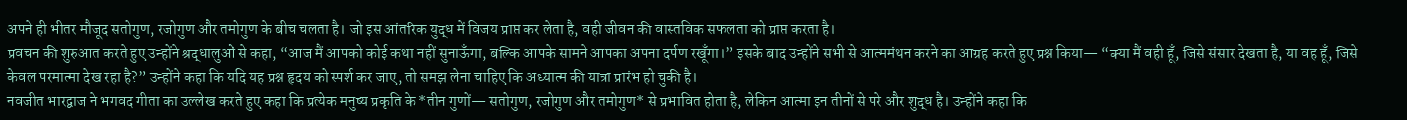अपने ही भीतर मौजूद सतोगुण, रजोगुण और तमोगुण के बीच चलता है। जो इस आंतरिक युद्ध में विजय प्राप्त कर लेता है, वही जीवन की वास्तविक सफलता को प्राप्त करता है।
प्रवचन की शुरुआत करते हुए उन्होंने श्रद्धालुओं से कहा, “आज मैं आपको कोई कथा नहीं सुनाऊँगा, बल्कि आपके सामने आपका अपना दर्पण रखूँगा।” इसके बाद उन्होंने सभी से आत्ममंथन करने का आग्रह करते हुए प्रश्न किया— “क्या मैं वही हूँ, जिसे संसार देखता है, या वह हूँ, जिसे केवल परमात्मा देख रहा है?” उन्होंने कहा कि यदि यह प्रश्न हृदय को स्पर्श कर जाए, तो समझ लेना चाहिए कि अध्यात्म की यात्रा प्रारंभ हो चुकी है।
नवजीत भारद्वाज ने भगवद गीता का उल्लेख करते हुए कहा कि प्रत्येक मनुष्य प्रकृति के *तीन गुणों— सतोगुण, रजोगुण और तमोगुण* से प्रभावित होता है, लेकिन आत्मा इन तीनों से परे और शुद्ध है। उन्होंने कहा कि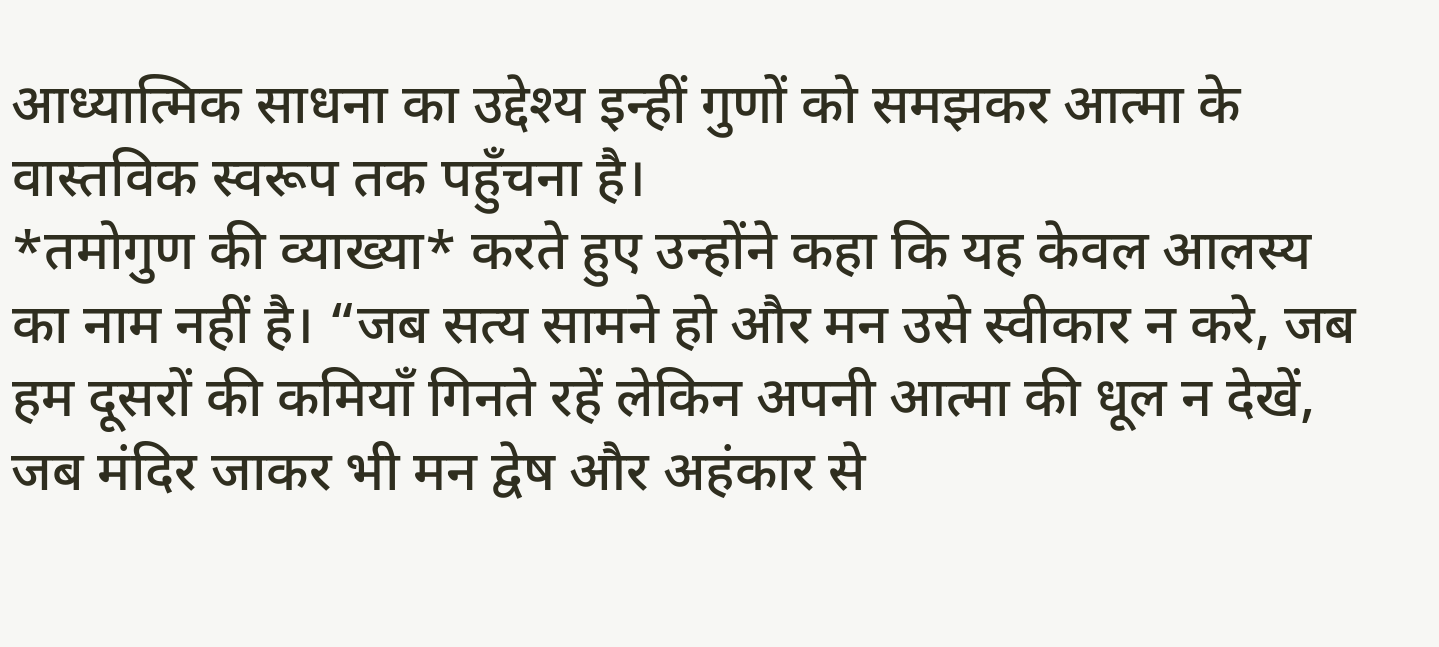आध्यात्मिक साधना का उद्देश्य इन्हीं गुणों को समझकर आत्मा के वास्तविक स्वरूप तक पहुँचना है।
*तमोगुण की व्याख्या* करते हुए उन्होंने कहा कि यह केवल आलस्य का नाम नहीं है। “जब सत्य सामने हो और मन उसे स्वीकार न करे, जब हम दूसरों की कमियाँ गिनते रहें लेकिन अपनी आत्मा की धूल न देखें, जब मंदिर जाकर भी मन द्वेष और अहंकार से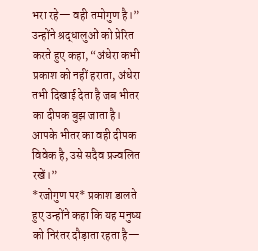भरा रहे— वही तमोगुण है।” उन्होंने श्रद्धालुओं को प्रेरित करते हुए कहा, “अंधेरा कभी प्रकाश को नहीं हराता, अंधेरा तभी दिखाई देता है जब भीतर का दीपक बुझ जाता है। आपके भीतर का वही दीपक विवेक है, उसे सदैव प्रज्वलित रखें।”
*रजोगुण पर* प्रकाश डालते हुए उन्होंने कहा कि यह मनुष्य को निरंतर दौड़ाता रहता है—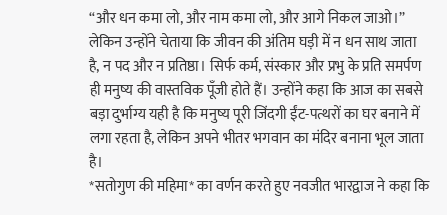“और धन कमा लो, और नाम कमा लो, और आगे निकल जाओ।” लेकिन उन्होंने चेताया कि जीवन की अंतिम घड़ी में न धन साथ जाता है, न पद और न प्रतिष्ठा। सिर्फ कर्म, संस्कार और प्रभु के प्रति समर्पण ही मनुष्य की वास्तविक पूँजी होते हैं। उन्होंने कहा कि आज का सबसे बड़ा दुर्भाग्य यही है कि मनुष्य पूरी जिंदगी ईंट-पत्थरों का घर बनाने में लगा रहता है, लेकिन अपने भीतर भगवान का मंदिर बनाना भूल जाता है।
*सतोगुण की महिमा* का वर्णन करते हुए नवजीत भारद्वाज ने कहा कि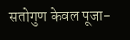सतोगुण केवल पूजा-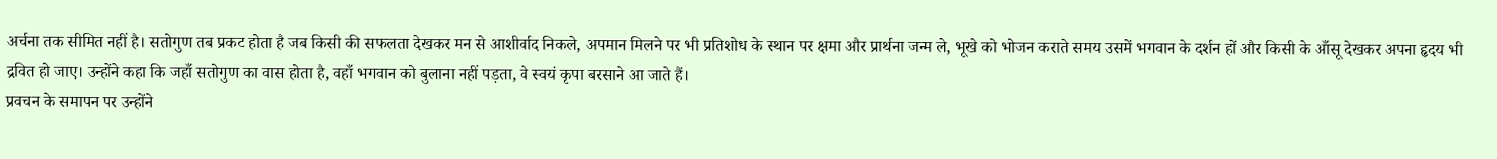अर्चना तक सीमित नहीं है। सतोगुण तब प्रकट होता है जब किसी की सफलता देखकर मन से आशीर्वाद निकले, अपमान मिलने पर भी प्रतिशोध के स्थान पर क्षमा और प्रार्थना जन्म ले, भूखे को भोजन कराते समय उसमें भगवान के दर्शन हों और किसी के आँसू देखकर अपना हृदय भी द्रवित हो जाए। उन्होंने कहा कि जहाँ सतोगुण का वास होता है, वहाँ भगवान को बुलाना नहीं पड़ता, वे स्वयं कृपा बरसाने आ जाते हैं।
प्रवचन के समापन पर उन्होंने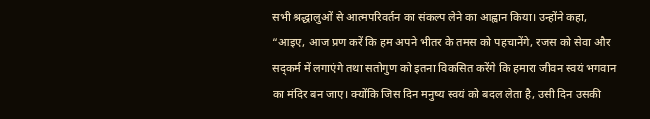सभी श्रद्धालुओं से आत्मपरिवर्तन का संकल्प लेने का आह्वान किया। उन्होंने कहा, “आइए, आज प्रण करें कि हम अपने भीतर के तमस को पहचानेंगे, रजस को सेवा और सद्कर्म में लगाएंगे तथा सतोगुण को इतना विकसित करेंगे कि हमारा जीवन स्वयं भगवान का मंदिर बन जाए। क्योंकि जिस दिन मनुष्य स्वयं को बदल लेता है, उसी दिन उसकी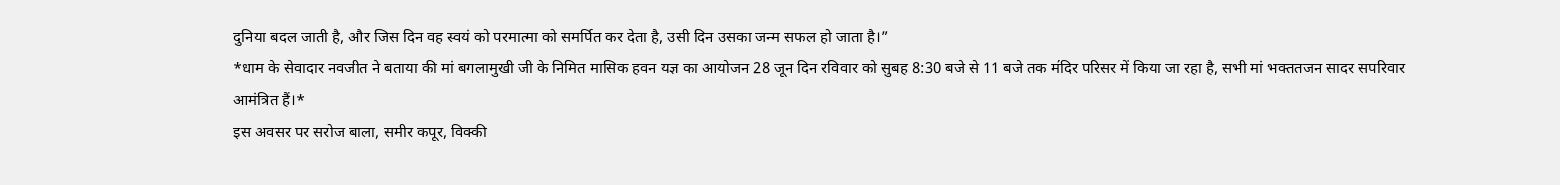दुनिया बदल जाती है, और जिस दिन वह स्वयं को परमात्मा को समर्पित कर देता है, उसी दिन उसका जन्म सफल हो जाता है।”
*धाम के सेवादार नवजीत ने बताया की मां बगलामुखी जी के निमित मासिक हवन यज्ञ का आयोजन 28 जून दिन रविवार को सुबह 8:30 बजे से 11 बजे तक म॔दिर परिसर में किया जा रहा है, सभी मां भक्ततजन सादर सपरिवार आमंत्रित हैं।*
इस अवसर पर सरोज बाला, समीर कपूर, विक्की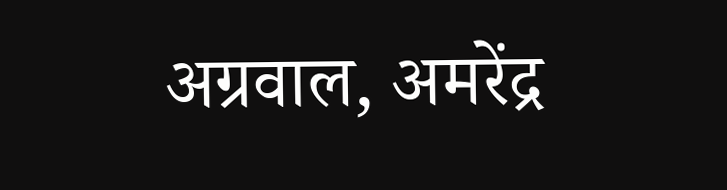अग्रवाल, अमरेंद्र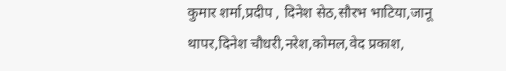कुमार शर्मा,प्रदीप , दिनेश सेठ,सौरभ भाटिया,जानू थापर,दिनेश चौधरी,नरेश,कोमल,वेद प्रकाश,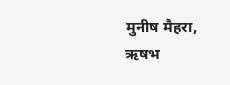मुनीष मैहरा, ऋषभ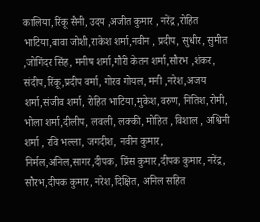कालिया,रिंकू सैनी, उदय ,अजीत कुमार , नरेंद्र ,रोहित भाटिया,बावा जोशी,राकेश शर्मा,नवीन , प्रदीप, सुधीर, सुमीत ,जोगिंदर सिंह, मनीष शर्मा,गौरी केतन शर्मा,सौरभ ,शंकर, संदीप,रिंकू,प्रदीप वर्मा, गोरव गोयल, मनी ,नरेश,अजय शर्मा,संजीव शर्मा, रोहित भाटिया,मुकेश,वरुण, नितिश,रोमी, भोला शर्मा,दीलीप, लवली, लक्की, मोहित , विशाल , अश्विनी शर्मा , रवि भल्ला, जगदीश, नवीन कुमार, निर्मल,अनिल,सागर,दीपक, प्रिंस कुमार,दीपक कुमार, नरेंद्र, सौरभ,दीपक कुमार, नरेश,दिक्षित, अनिल सहित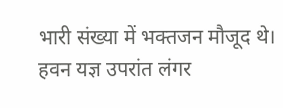भारी संख्या में भक्तजन मौजूद थे।
हवन यज्ञ उपरांत लंगर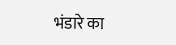भंडारे का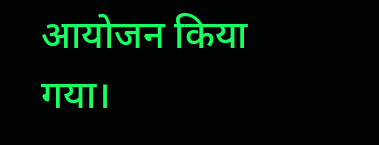आयोजन किया गया।